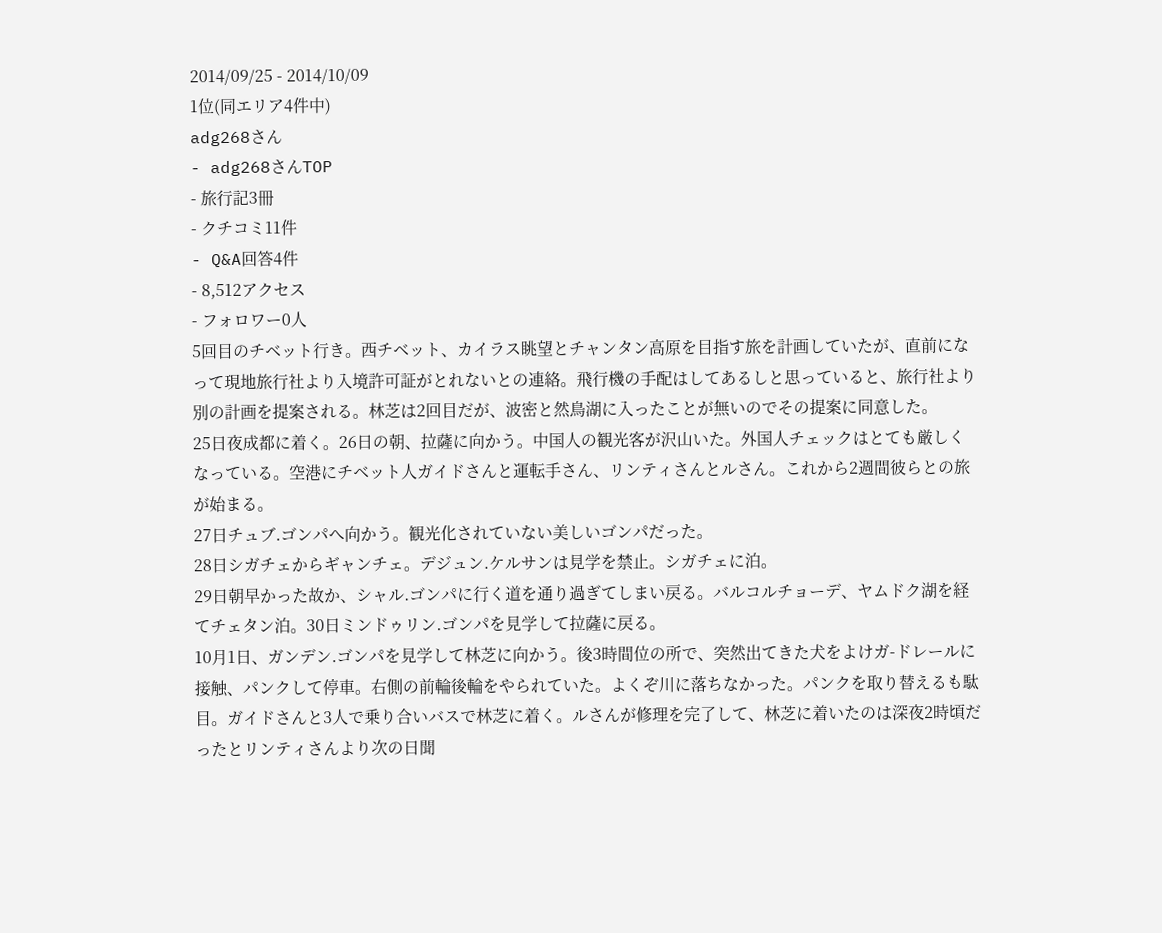2014/09/25 - 2014/10/09
1位(同エリア4件中)
adg268さん
- adg268さんTOP
- 旅行記3冊
- クチコミ11件
- Q&A回答4件
- 8,512アクセス
- フォロワー0人
5回目のチベット行き。西チベット、カイラス眺望とチャンタン高原を目指す旅を計画していたが、直前になって現地旅行社より入境許可証がとれないとの連絡。飛行機の手配はしてあるしと思っていると、旅行社より別の計画を提案される。林芝は2回目だが、波密と然鳥湖に入ったことが無いのでその提案に同意した。
25日夜成都に着く。26日の朝、拉薩に向かう。中国人の観光客が沢山いた。外国人チェックはとても厳しくなっている。空港にチベット人ガイドさんと運転手さん、リンティさんとルさん。これから2週間彼らとの旅が始まる。
27日チュブ.ゴンパへ向かう。観光化されていない美しいゴンパだった。
28日シガチェからギャンチェ。デジュン.ケルサンは見学を禁止。シガチェに泊。
29日朝早かった故か、シャル.ゴンパに行く道を通り過ぎてしまい戻る。バルコルチョーデ、ヤムドク湖を経てチェタン泊。30日ミンドゥリン.ゴンパを見学して拉薩に戻る。
10月1日、ガンデン.ゴンパを見学して林芝に向かう。後3時間位の所で、突然出てきた犬をよけガ-ドレールに接触、パンクして停車。右側の前輪後輪をやられていた。よくぞ川に落ちなかった。パンクを取り替えるも駄目。ガイドさんと3人で乗り合いバスで林芝に着く。ルさんが修理を完了して、林芝に着いたのは深夜2時頃だったとリンティさんより次の日聞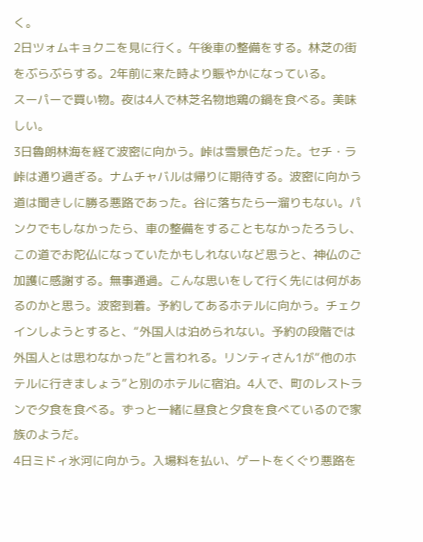く。
2日ツォムキョクニを見に行く。午後車の整備をする。林芝の街をぶらぶらする。2年前に来た時より賑やかになっている。
スーパーで買い物。夜は4人で林芝名物地鶏の鍋を食べる。美味しい。
3日魯朗林海を経て波密に向かう。峠は雪景色だった。セチ・ラ峠は通り過ぎる。ナムチャバルは帰りに期待する。波密に向かう道は聞きしに勝る悪路であった。谷に落ちたら一溜りもない。パンクでもしなかったら、車の整備をすることもなかったろうし、この道でお陀仏になっていたかもしれないなど思うと、神仏のご加護に感謝する。無事通過。こんな思いをして行く先には何があるのかと思う。波密到着。予約してあるホテルに向かう。チェクインしようとすると、“外国人は泊められない。予約の段階では外国人とは思わなかった”と言われる。リンティさん1が“他のホテルに行きましょう”と別のホテルに宿泊。4人で、町のレストランで夕食を食べる。ずっと一緒に昼食と夕食を食べているので家族のようだ。
4日ミドィ氷河に向かう。入場料を払い、ゲートをくぐり悪路を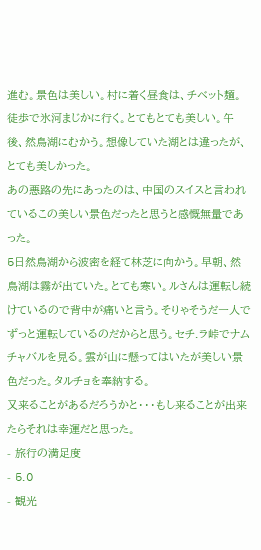進む。景色は美しい。村に着く昼食は、チベット麺。徒歩で氷河まじかに行く。とてもとても美しい。午後、然鳥湖にむかう。想像していた湖とは違ったが、とても美しかった。
あの悪路の先にあったのは、中国のスイスと言われているこの美しい景色だったと思うと感慨無量であった。
5日然鳥湖から波密を経て林芝に向かう。早朝、然鳥湖は霧が出ていた。とても寒い。ルさんは運転し続けているので背中が痛いと言う。そりゃそうだ一人でずっと運転しているのだからと思う。セチ.ラ峠でナムチャバルを見る。雲が山に懸ってはいたが美しい景色だった。タルチョを奉納する。
又来ることがあるだろうかと・・・もし来ることが出来たらそれは幸運だと思った。
- 旅行の満足度
- 5.0
- 観光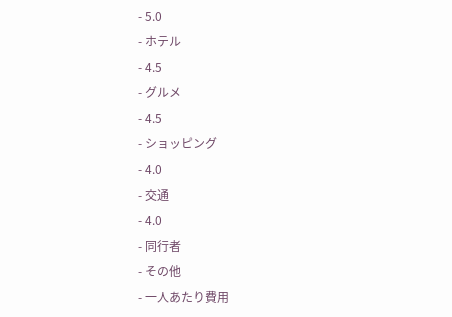- 5.0
- ホテル
- 4.5
- グルメ
- 4.5
- ショッピング
- 4.0
- 交通
- 4.0
- 同行者
- その他
- 一人あたり費用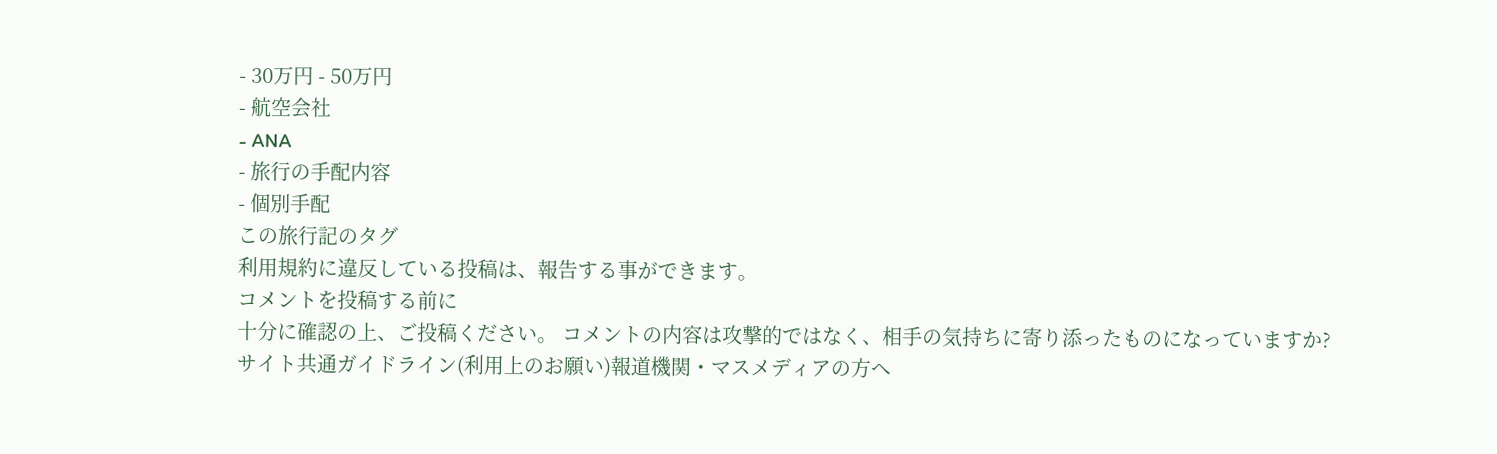- 30万円 - 50万円
- 航空会社
- ANA
- 旅行の手配内容
- 個別手配
この旅行記のタグ
利用規約に違反している投稿は、報告する事ができます。
コメントを投稿する前に
十分に確認の上、ご投稿ください。 コメントの内容は攻撃的ではなく、相手の気持ちに寄り添ったものになっていますか?
サイト共通ガイドライン(利用上のお願い)報道機関・マスメディアの方へ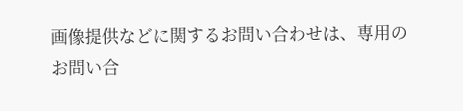画像提供などに関するお問い合わせは、専用のお問い合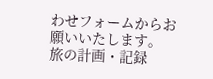わせフォームからお願いいたします。
旅の計画・記録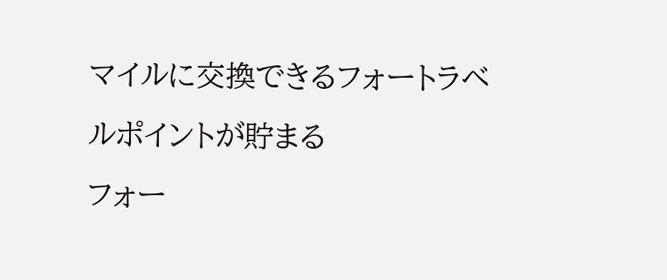マイルに交換できるフォートラベルポイントが貯まる
フォー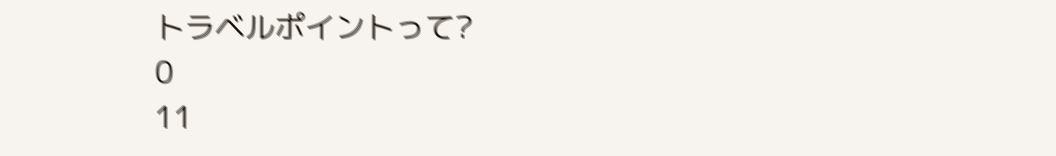トラベルポイントって?
0
11